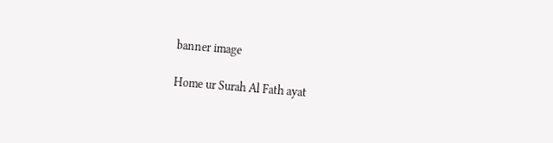banner image

Home ur Surah Al Fath ayat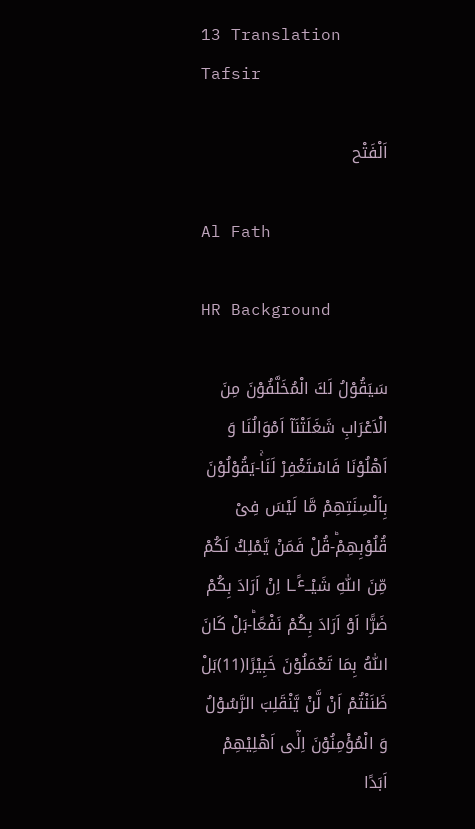13 Translation Tafsir

اَلْفَتْح

Al Fath

HR Background

سَیَقُوْلُ لَكَ الْمُخَلَّفُوْنَ مِنَ الْاَعْرَابِ شَغَلَتْنَاۤ اَمْوَالُنَا وَ اَهْلُوْنَا فَاسْتَغْفِرْ لَنَاۚ-یَقُوْلُوْنَ بِاَلْسِنَتِهِمْ مَّا لَیْسَ فِیْ قُلُوْبِهِمْؕ-قُلْ فَمَنْ یَّمْلِكُ لَكُمْ مِّنَ اللّٰهِ شَیْــٴًـا اِنْ اَرَادَ بِكُمْ ضَرًّا اَوْ اَرَادَ بِكُمْ نَفْعًاؕ-بَلْ كَانَ اللّٰهُ بِمَا تَعْمَلُوْنَ خَبِیْرًا(11)بَلْ ظَنَنْتُمْ اَنْ لَّنْ یَّنْقَلِبَ الرَّسُوْلُ وَ الْمُؤْمِنُوْنَ اِلٰۤى اَهْلِیْهِمْ اَبَدًا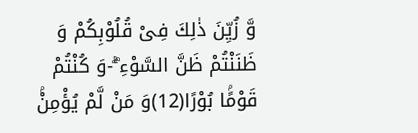وَّ زُیِّنَ ذٰلِكَ فِیْ قُلُوْبِكُمْ وَ ظَنَنْتُمْ ظَنَّ السَّوْءِ ۚۖ-وَ كُنْتُمْ قَوْمًۢا بُوْرًا(12)وَ مَنْ لَّمْ یُؤْمِنْۢ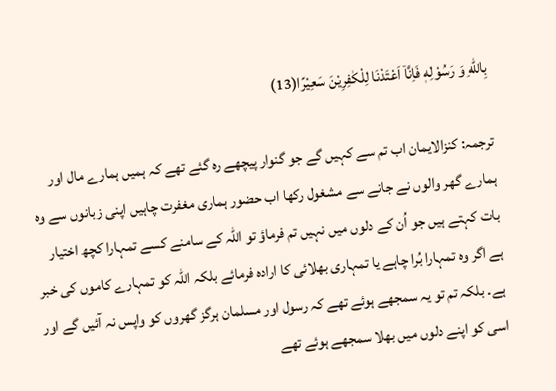بِاللّٰهِ وَ رَسُوْلِهٖ فَاِنَّاۤ اَعْتَدْنَا لِلْكٰفِرِیْنَ سَعِیْرًا(13)

ترجمہ: کنزالایمان اب تم سے کہیں گے جو گنوار پیچھے رہ گئے تھے کہ ہمیں ہمارے مال اور ہمارے گھر والوں نے جانے سے مشغول رکھا اب حضور ہماری مغفرت چاہیں اپنی زبانوں سے وہ بات کہتے ہیں جو اُن کے دلوں میں نہیں تم فرماؤ تو اللہ کے سامنے کسے تمہارا کچھ اختیار ہے اگر وہ تمہارا بُرا چاہے یا تمہاری بھلائی کا ارادہ فرمائے بلکہ اللہ کو تمہارے کاموں کی خبر ہے۔ بلکہ تم تو یہ سمجھے ہوئے تھے کہ رسول اور مسلمان ہرگز گھروں کو واپس نہ آئیں گے اور اسی کو اپنے دلوں میں بھلا سمجھے ہوئے تھے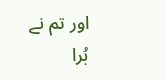اور تم نے بُرا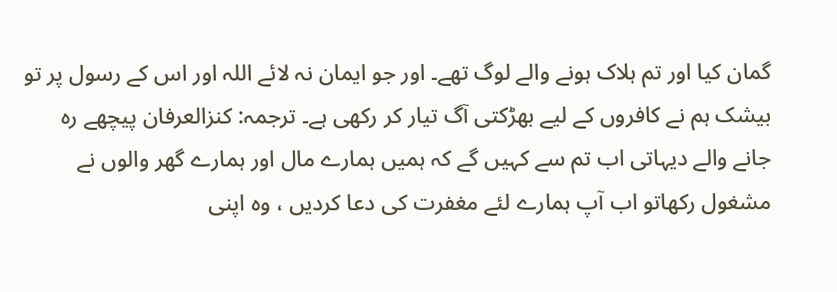گمان کیا اور تم ہلاک ہونے والے لوگ تھے۔ اور جو ایمان نہ لائے اللہ اور اس کے رسول پر تو بیشک ہم نے کافروں کے لیے بھڑکتی آگ تیار کر رکھی ہے۔ ترجمہ: کنزالعرفان پیچھے رہ جانے والے دیہاتی اب تم سے کہیں گے کہ ہمیں ہمارے مال اور ہمارے گھر والوں نے مشغول رکھاتو اب آپ ہمارے لئے مغفرت کی دعا کردیں ، وہ اپنی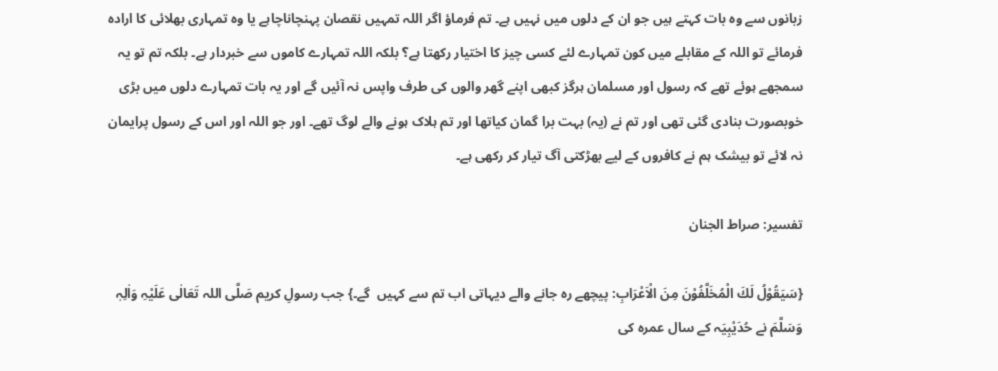زبانوں سے وہ بات کہتے ہیں جو ان کے دلوں میں نہیں ہے۔ تم فرماؤ اگر اللہ تمہیں نقصان پہنچاناچاہے یا وہ تمہاری بھلائی کا ارادہ فرمائے تو اللہ کے مقابلے میں کون تمہارے لئے کسی چیز کا اختیار رکھتا ہے؟ بلکہ اللہ تمہارے کاموں سے خبردار ہے۔ بلکہ تم تو یہ سمجھے ہوئے تھے کہ رسول اور مسلمان ہرگز کبھی اپنے گھر والوں کی طرف واپس نہ آئیں گے اور یہ بات تمہارے دلوں میں بڑی خوبصورت بنادی گئی تھی اور تم نے (یہ) بہت برا گمان کیاتھا اور تم ہلاک ہونے والے لوگ تھے۔ اور جو اللہ اور اس کے رسول پرایمان نہ لائے تو بیشک ہم نے کافروں کے لیے بھڑکتی آگ تیار کر رکھی ہے۔

تفسیر: صراط الجنان

{سَیَقُوْلُ لَكَ الْمُخَلَّفُوْنَ مِنَ الْاَعْرَابِ: پیچھے رہ جانے والے دیہاتی اب تم سے کہیں  گے۔} جب رسولِ کریم صَلَّی اللہ تَعَالٰی عَلَیْہِ وَاٰلِہٖ وَسَلَّمَ نے حُدَیْبِیَہ کے سال عمرہ کی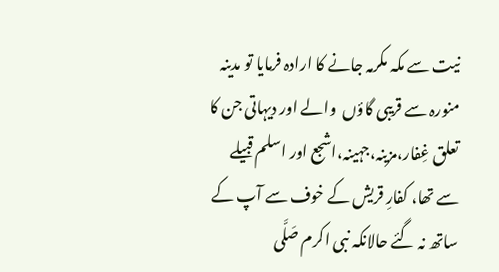نیت سے مکہ مکرمہ جانے کا ارادہ فرمایا تو مدینہ منورہ سے قریبی گاؤں  والے اور دیہاتی جن کا تعلق غِفار،مزینہ،جہینہ،اشجع اور اسلم قبیلے سے تھا، کفارِ قریش کے خوف سے آپ کے ساتھ نہ گئے حالانکہ نبی اکرم صَلَّی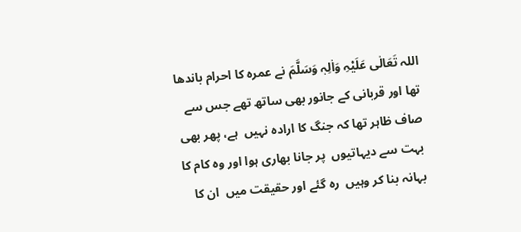اللہ تَعَالٰی عَلَیْہِ وَاٰلِہٖ وَسَلَّمَ نے عمرہ کا احرام باندھا تھا اور قربانی کے جانور بھی ساتھ تھے جس سے صاف ظاہر تھا کہ جنگ کا ارادہ نہیں  ہے، پھر بھی بہت سے دیہاتیوں  پر جانا بھاری ہوا اور وہ کام کا بہانہ بنا کر وہیں  رہ گئے اور حقیقت میں  ان کا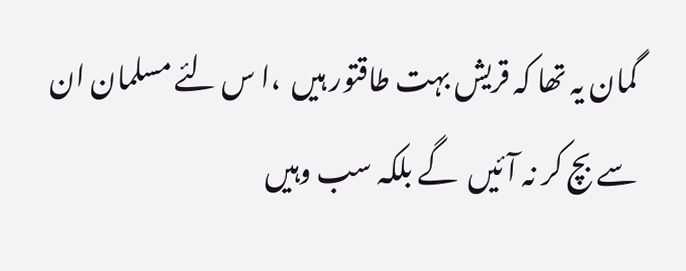گمان یہ تھا کہ قریش بہت طاقتور ہیں  ،ا س لئے مسلمان ان سے بچ کر نہ آئیں  گے بلکہ سب وہیں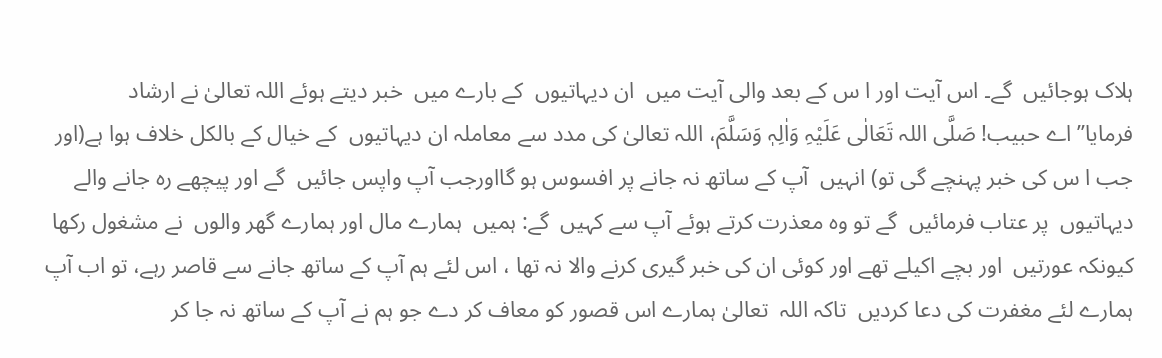ہلاک ہوجائیں  گے۔ اس آیت اور ا س کے بعد والی آیت میں  ان دیہاتیوں  کے بارے میں  خبر دیتے ہوئے اللہ تعالیٰ نے ارشاد فرمایا’’اے حبیب! صَلَّی اللہ تَعَالٰی عَلَیْہِ وَاٰلِہٖ وَسَلَّمَ، اللہ تعالیٰ کی مدد سے معاملہ ان دیہاتیوں  کے خیال کے بالکل خلاف ہوا ہے(اور جب ا س کی خبر پہنچے گی تو) انہیں  آپ کے ساتھ نہ جانے پر افسوس ہو گااورجب آپ واپس جائیں  گے اور پیچھے رہ جانے والے دیہاتیوں  پر عتاب فرمائیں  گے تو وہ معذرت کرتے ہوئے آپ سے کہیں  گے: ہمیں  ہمارے مال اور ہمارے گھر والوں  نے مشغول رکھا کیونکہ عورتیں  اور بچے اکیلے تھے اور کوئی ان کی خبر گیری کرنے والا نہ تھا ، اس لئے ہم آپ کے ساتھ جانے سے قاصر رہے، تو اب آپ ہمارے لئے مغفرت کی دعا کردیں  تاکہ اللہ  تعالیٰ ہمارے اس قصور کو معاف کر دے جو ہم نے آپ کے ساتھ نہ جا کر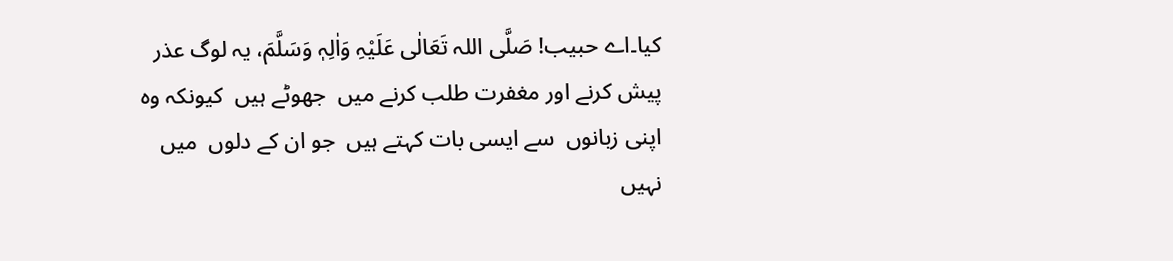کیا۔اے حبیب! صَلَّی اللہ تَعَالٰی عَلَیْہِ وَاٰلِہٖ وَسَلَّمَ، یہ لوگ عذر پیش کرنے اور مغفرت طلب کرنے میں  جھوٹے ہیں  کیونکہ وہ اپنی زبانوں  سے ایسی بات کہتے ہیں  جو ان کے دلوں  میں  نہیں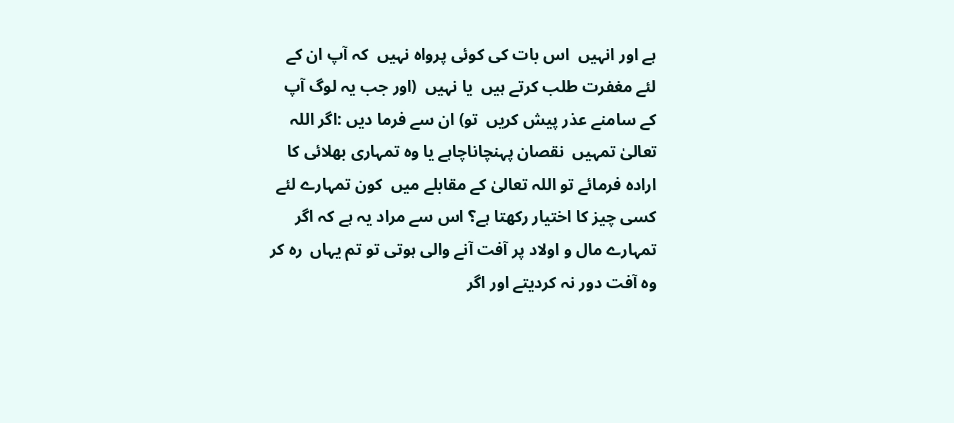ہے اور انہیں  اس بات کی کوئی پرواہ نہیں  کہ آپ ان کے لئے مغفرت طلب کرتے ہیں  یا نہیں  (اور جب یہ لوگ آپ کے سامنے عذر پیش کریں  تو) ان سے فرما دیں :اگر اللہ تعالیٰ تمہیں  نقصان پہنچاناچاہے یا وہ تمہاری بھلائی کا ارادہ فرمائے تو اللہ تعالیٰ کے مقابلے میں  کون تمہارے لئے کسی چیز کا اختیار رکھتا ہے؟ اس سے مراد یہ ہے کہ اگر تمہارے مال و اولاد پر آفت آنے والی ہوتی تو تم یہاں  رہ کر وہ آفت دور نہ کردیتے اور اگر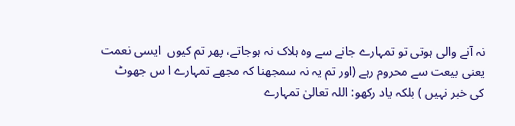نہ آنے والی ہوتی تو تمہارے جانے سے وہ ہلاک نہ ہوجاتے، پھر تم کیوں  ایسی نعمت یعنی بیعت سے محروم رہے (اور تم یہ نہ سمجھنا کہ مجھے تمہارے ا س جھوٹ کی خبر نہیں ) بلکہ یاد رکھو: اللہ تعالیٰ تمہارے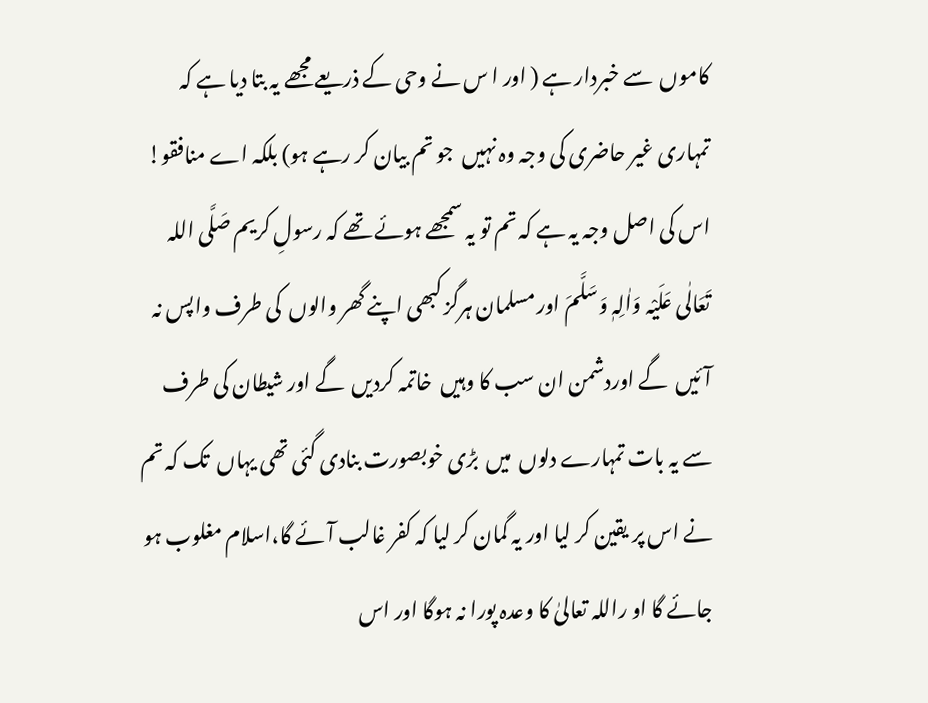کاموں  سے خبردار ہے ( اور ا س نے وحی کے ذریعے مجھے یہ بتا دیا ہے کہ تمہاری غیر حاضری کی وجہ وہ نہیں  جو تم بیان کر رہے ہو) بلکہ اے منافقو! اس کی اصل وجہ یہ ہے کہ تم تو یہ سمجھے ہوئے تھے کہ رسولِ کریم صَلَّی اللہ تَعَالٰی عَلَیْہ وَاٰلِہٖ وَسَلَّمَ اور مسلمان ہرگز کبھی اپنے گھر والوں  کی طرف واپس نہ آئیں  گے اوردشمن ان سب کا وہیں  خاتمہ کردیں  گے اور شیطان کی طرف سے یہ بات تمہارے دلوں  میں  بڑی خوبصورت بنادی گئی تھی یہاں  تک کہ تم نے اس پر یقین کر لیا اور یہ گمان کر لیا کہ کفر غالب آئے گا،اسلام مغلوب ہو جائے گا او راللہ تعالیٰ کا وعدہ پورا نہ ہوگا اور اس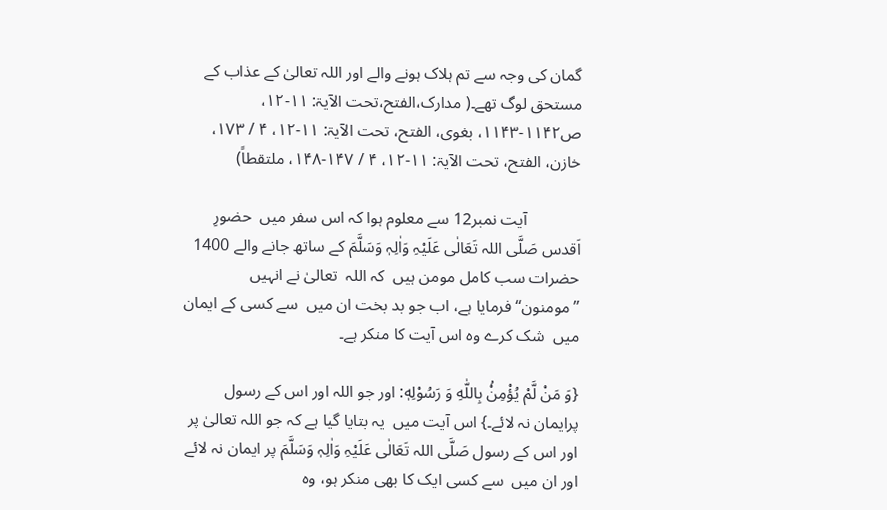گمان کی وجہ سے تم ہلاک ہونے والے اور اللہ تعالیٰ کے عذاب کے مستحق لوگ تھے۔( مدارک،الفتح،تحت الآیۃ: ۱۱-۱۲، ص۱۱۴۲-۱۱۴۳، بغوی، الفتح، تحت الآیۃ: ۱۱-۱۲، ۴ / ۱۷۳، خازن، الفتح، تحت الآیۃ: ۱۱-۱۲، ۴ / ۱۴۷-۱۴۸، ملتقطاً)

             آیت نمبر12 سے معلوم ہوا کہ اس سفر میں  حضورِ اَقدس صَلَّی اللہ تَعَالٰی عَلَیْہِ وَاٰلِہٖ وَسَلَّمَ کے ساتھ جانے والے 1400 حضرات سب کامل مومن ہیں  کہ اللہ  تعالیٰ نے انہیں  ’’مومنون‘‘ فرمایا ہے، اب جو بد بخت ان میں  سے کسی کے ایمان میں  شک کرے وہ اس آیت کا منکر ہے۔

{وَ مَنْ لَّمْ یُؤْمِنْۢ بِاللّٰهِ وَ رَسُوْلِهٖ: اور جو اللہ اور اس کے رسول پرایمان نہ لائے۔} اس آیت میں  یہ بتایا گیا ہے کہ جو اللہ تعالیٰ پر اور اس کے رسول صَلَّی اللہ تَعَالٰی عَلَیْہِ وَاٰلِہٖ وَسَلَّمَ پر ایمان نہ لائے اور ان میں  سے کسی ایک کا بھی منکر ہو، وہ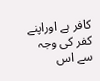کافر ہے اوراپنے کفر کی وجہ سے اس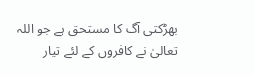بھڑکتی آگ کا مستحق ہے جو اللہ تعالیٰ نے کافروں کے لئے تیار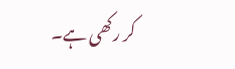کر رکھی ہے۔